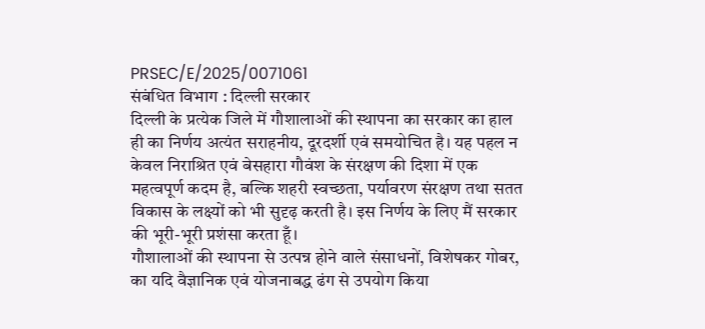PRSEC/E/2025/0071061
संबंधित विभाग : दिल्ली सरकार
दिल्ली के प्रत्येक जिले में गौशालाओं की स्थापना का सरकार का हाल ही का निर्णय अत्यंत सराहनीय, दूरदर्शी एवं समयोचित है। यह पहल न केवल निराश्रित एवं बेसहारा गौवंश के संरक्षण की दिशा में एक महत्वपूर्ण कदम है, बल्कि शहरी स्वच्छता, पर्यावरण संरक्षण तथा सतत विकास के लक्ष्यों को भी सुदृढ़ करती है। इस निर्णय के लिए मैं सरकार की भूरी-भूरी प्रशंसा करता हूँ।
गौशालाओं की स्थापना से उत्पन्न होने वाले संसाधनों, विशेषकर गोबर, का यदि वैज्ञानिक एवं योजनाबद्ध ढंग से उपयोग किया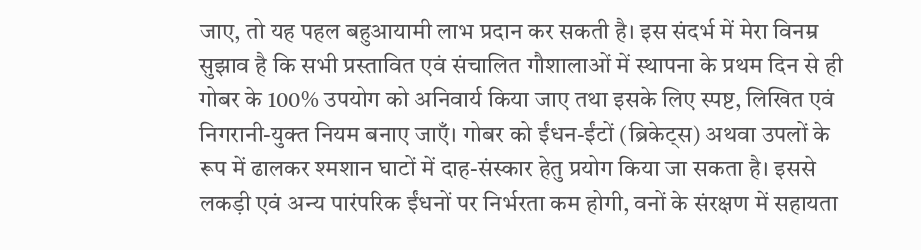जाए, तो यह पहल बहुआयामी लाभ प्रदान कर सकती है। इस संदर्भ में मेरा विनम्र सुझाव है कि सभी प्रस्तावित एवं संचालित गौशालाओं में स्थापना के प्रथम दिन से ही गोबर के 100% उपयोग को अनिवार्य किया जाए तथा इसके लिए स्पष्ट, लिखित एवं निगरानी-युक्त नियम बनाए जाएँ। गोबर को ईंधन-ईंटों (ब्रिकेट्स) अथवा उपलों के रूप में ढालकर श्मशान घाटों में दाह-संस्कार हेतु प्रयोग किया जा सकता है। इससे लकड़ी एवं अन्य पारंपरिक ईंधनों पर निर्भरता कम होगी, वनों के संरक्षण में सहायता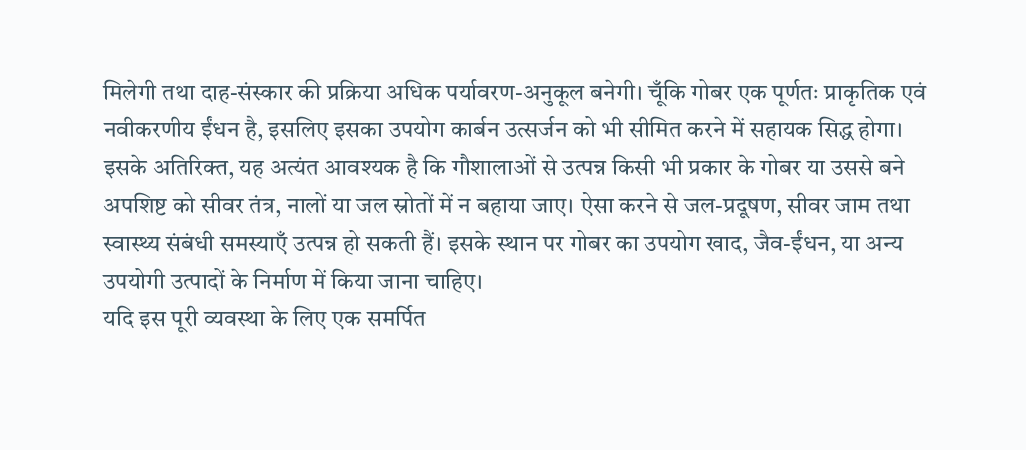मिलेगी तथा दाह-संस्कार की प्रक्रिया अधिक पर्यावरण-अनुकूल बनेगी। चूँकि गोबर एक पूर्णतः प्राकृतिक एवं नवीकरणीय ईंधन है, इसलिए इसका उपयोग कार्बन उत्सर्जन को भी सीमित करने में सहायक सिद्ध होगा।
इसके अतिरिक्त, यह अत्यंत आवश्यक है कि गौशालाओं से उत्पन्न किसी भी प्रकार के गोबर या उससे बने अपशिष्ट को सीवर तंत्र, नालों या जल स्रोतों में न बहाया जाए। ऐसा करने से जल-प्रदूषण, सीवर जाम तथा स्वास्थ्य संबंधी समस्याएँ उत्पन्न हो सकती हैं। इसके स्थान पर गोबर का उपयोग खाद, जैव-ईंधन, या अन्य उपयोगी उत्पादों के निर्माण में किया जाना चाहिए।
यदि इस पूरी व्यवस्था के लिए एक समर्पित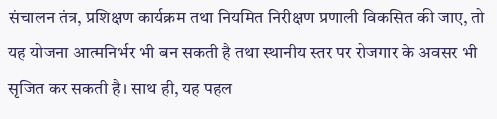संचालन तंत्र, प्रशिक्षण कार्यक्रम तथा नियमित निरीक्षण प्रणाली विकसित की जाए, तो यह योजना आत्मनिर्भर भी बन सकती है तथा स्थानीय स्तर पर रोजगार के अवसर भी सृजित कर सकती है। साथ ही, यह पहल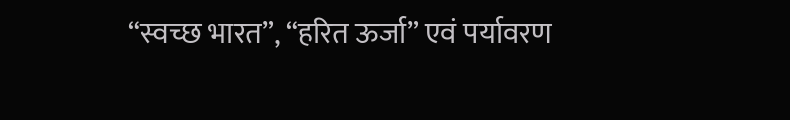“स्वच्छ भारत”, “हरित ऊर्जा” एवं पर्यावरण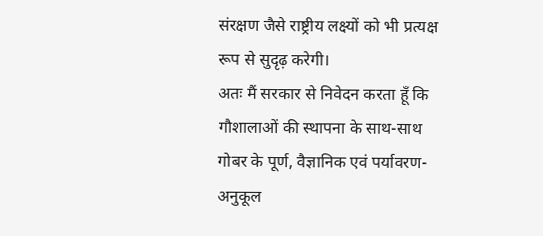संरक्षण जैसे राष्ट्रीय लक्ष्यों को भी प्रत्यक्ष रूप से सुदृढ़ करेगी।
अतः मैं सरकार से निवेदन करता हूँ कि गौशालाओं की स्थापना के साथ-साथ गोबर के पूर्ण, वैज्ञानिक एवं पर्यावरण-अनुकूल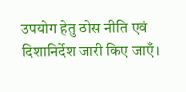उपयोग हेतु ठोस नीति एवं दिशानिर्देश जारी किए जाएँ।